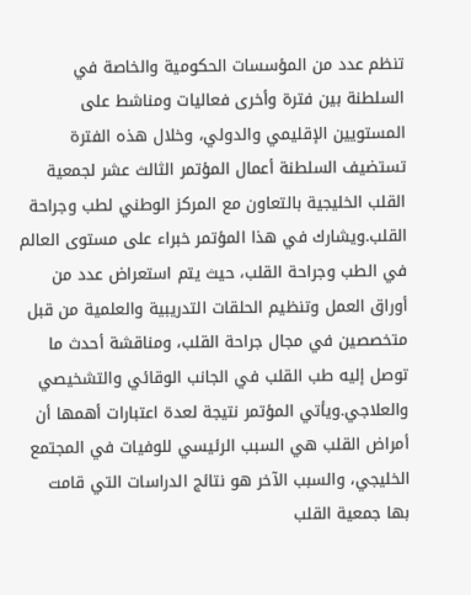تنظم عدد من المؤسسات الحكومية والخاصة في السلطنة بين فترة وأخرى فعاليات ومناشط على المستويين الإقليمي والدولي، وخلال هذه الفترة تستضيف السلطنة أعمال المؤتمر الثالث عشر لجمعية القلب الخليجية بالتعاون مع المركز الوطني لطب وجراحة القلب.ويشارك في هذا المؤتمر خبراء على مستوى العالم في الطب وجراحة القلب، حيث يتم استعراض عدد من أوراق العمل وتنظيم الحلقات التدريبية والعلمية من قبل متخصصين في مجال جراحة القلب، ومناقشة أحدث ما توصل إليه طب القلب في الجانب الوقائي والتشخيصي والعلاجي.ويأتي المؤتمر نتيجة لعدة اعتبارات أهمها أن أمراض القلب هي السبب الرئيسي للوفيات في المجتمع الخليجي، والسبب الآخر هو نتائج الدراسات التي قامت بها جمعية القلب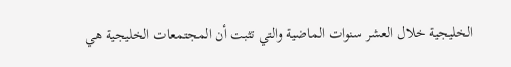الخليجية خلال العشر سنوات الماضية والتي تثبت أن المجتمعات الخليجية هي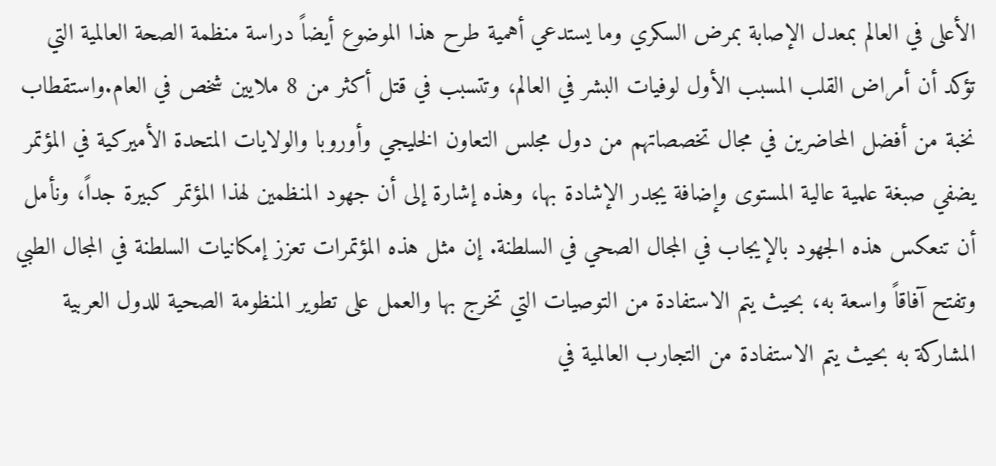الأعلى في العالم بمعدل الإصابة بمرض السكري وما يستدعي أهمية طرح هذا الموضوع أيضاً دراسة منظمة الصحة العالمية التي تؤكد أن أمراض القلب المسبب الأول لوفيات البشر في العالم، وتتسبب في قتل أكثر من 8 ملايين شخص في العام.واستقطاب نخبة من أفضل المحاضرين في مجال تخصصاتهم من دول مجلس التعاون الخليجي وأوروبا والولايات المتحدة الأميركية في المؤتمر يضفي صبغة علمية عالية المستوى وإضافة يجدر الإشادة بها، وهذه إشارة إلى أن جهود المنظمين لهذا المؤتمر كبيرة جداً، ونأمل أن تنعكس هذه الجهود بالإيجاب في المجال الصحي في السلطنة. إن مثل هذه المؤتمرات تعزز إمكانيات السلطنة في المجال الطبي وتفتح آفاقاً واسعة به، بحيث يتم الاستفادة من التوصيات التي تخرج بها والعمل على تطوير المنظومة الصحية للدول العربية المشاركة به بحيث يتم الاستفادة من التجارب العالمية في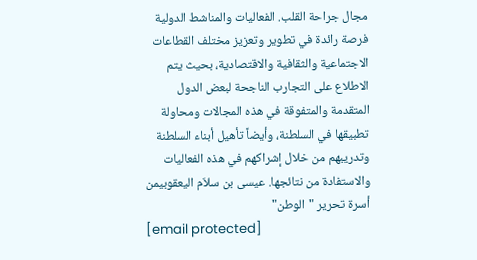مجال جراحة القلب. الفعاليات والمناشط الدولية فرصة رائدة في تطوير وتعزيز مختلف القطاعات الاجتماعية والثقافية والاقتصادية، بحيث يتم الاطلاع على التجارب الناجحة لبعض الدول المتقدمة والمتفوقة في هذه المجالات ومحاولة تطبيقها في السلطنة، وأيضاً تأهيل أبناء السلطنة وتدريبهم من خلال إشراكهم في هذه الفعاليات والاستفادة من نتائجها. عيسى بن سلاّم اليعقوبيمن أسرة تحرير "الوطن"
[email protected]